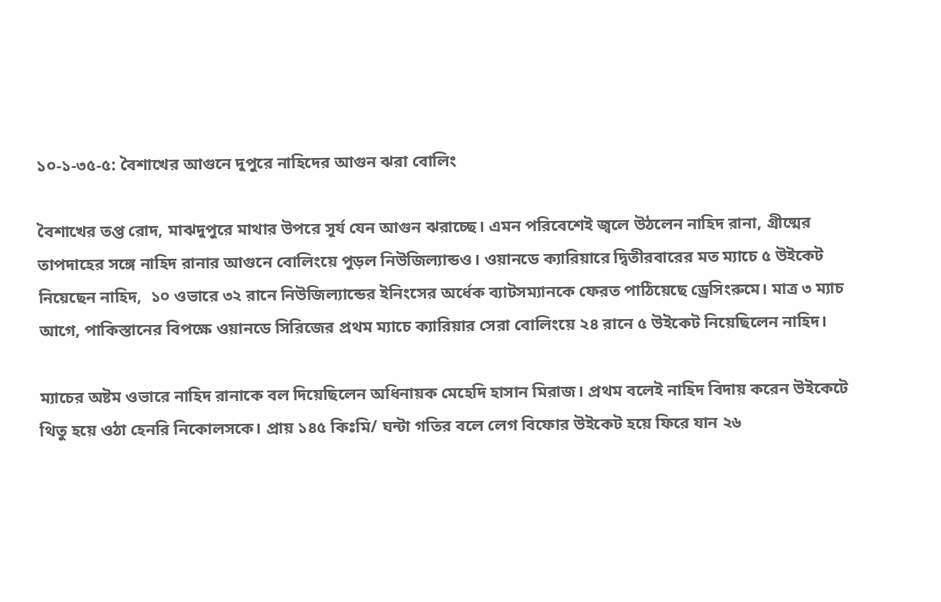১০-১-৩৫-৫: বৈশাখের আগুনে দুপুরে নাহিদের আগুন ঝরা বোলিং

বৈশাখের তপ্ত রোদ, মাঝদুপুরে মাথার উপরে সূর্য যেন আগুন ঝরাচ্ছে। এমন পরিবেশেই জ্বলে উঠলেন নাহিদ রানা, গ্রীষ্মের তাপদাহের সঙ্গে নাহিদ রানার আগুনে বোলিংয়ে পুড়ল নিউজিল্যান্ডও। ওয়ানডে ক্যারিয়ারে দ্বিতীরবারের মত ম্যাচে ৫ উইকেট নিয়েছেন নাহিদ,  ১০ ওভারে ৩২ রানে নিউজিল্যান্ডের ইনিংসের অর্ধেক ব্যাটসম্যানকে ফেরত পাঠিয়েছে ড্রেসিংরুমে। মাত্র ৩ ম্যাচ আগে, পাকিস্তানের বিপক্ষে ওয়ানডে সিরিজের প্রথম ম্যাচে ক্যারিয়ার সেরা বোলিংয়ে ২৪ রানে ৫ উইকেট নিয়েছিলেন নাহিদ।

ম্যাচের অষ্টম ওভারে নাহিদ রানাকে বল দিয়েছিলেন অধিনায়ক মেহেদি হাসান মিরাজ। প্রথম বলেই নাহিদ বিদায় করেন উইকেটে থিতু হয়ে ওঠা হেনরি নিকোলসকে। প্রায় ১৪৫ কিঃমি/ ঘন্টা গতির বলে লেগ বিফোর উইকেট হয়ে ফিরে যান ২৬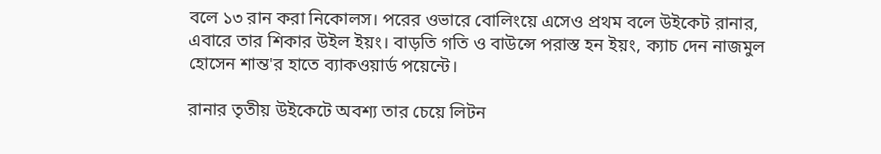বলে ১৩ রান করা নিকোলস। পরের ওভারে বোলিংয়ে এসেও প্রথম বলে উইকেট রানার, এবারে তার শিকার উইল ইয়ং। বাড়তি গতি ও বাউন্সে পরাস্ত হন ইয়ং, ক্যাচ দেন নাজমুল হোসেন শান্ত'র হাতে ব্যাকওয়ার্ড পয়েন্টে।

রানার তৃতীয় উইকেটে অবশ্য তার চেয়ে লিটন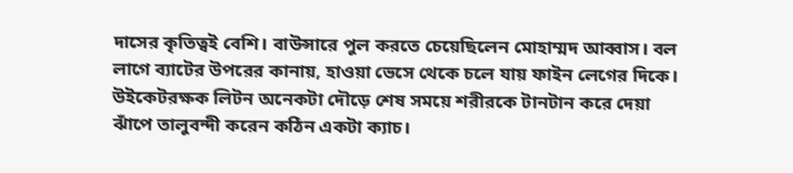দাসের কৃতিত্বই বেশি। বাউন্সারে পুল করতে চেয়েছিলেন মোহাম্মদ আব্বাস। বল লাগে ব্যাটের উপরের কানায়, হাওয়া ভেসে থেকে চলে যায় ফাইন লেগের দিকে। উইকেটরক্ষক লিটন অনেকটা দৌড়ে শেষ সময়ে শরীরকে টানটান করে দেয়া ঝাঁপে তালুবন্দী করেন কঠিন একটা ক্যাচ।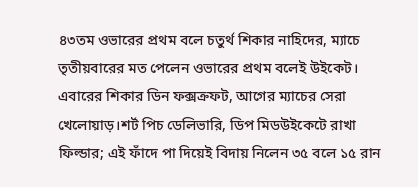৪৩তম ওভারের প্রথম বলে চতুর্থ শিকার নাহিদের, ম্যাচে তৃতীয়বারের মত পেলেন ওভারের প্রথম বলেই উইকেট। এবারের শিকার ডিন ফক্সক্রফট, আগের ম্যাচের সেরা খেলোয়াড়।শর্ট পিচ ডেলিভারি, ডিপ মিডউইকেটে রাখা ফিল্ডার; এই ফাঁদে পা দিয়েই বিদায় নিলেন ৩৫ বলে ১৫ রান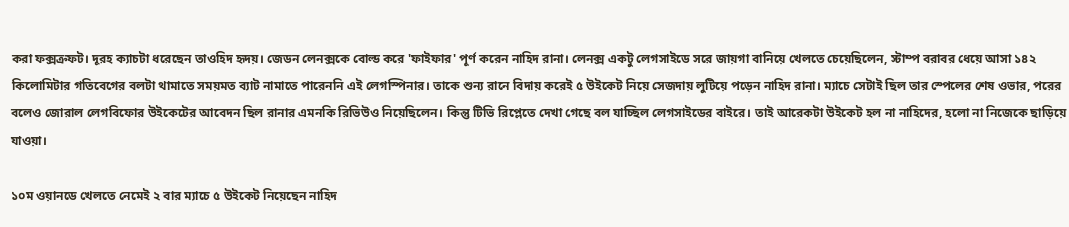করা ফক্সক্রফট। দূরহ ক্যাচটা ধরেছেন তাওহিদ হৃদয়। জেডন লেনক্সকে বোল্ড করে 'ফাইফার' পূর্ণ করেন নাহিদ রানা। লেনক্স একটু লেগসাইডে সরে জায়গা বানিয়ে খেলতে চেয়েছিলেন, স্টাম্প বরাবর ধেয়ে আসা ১৪২ কিলোমিটার গতিবেগের বলটা থামাতে সময়মত ব্যাট নামাতে পারেননি এই লেগস্পিনার। তাকে শুন্য রানে বিদায় করেই ৫ উইকেট নিয়ে সেজদায় লুটিয়ে পড়েন নাহিদ রানা। ম্যাচে সেটাই ছিল তার স্পেলের শেষ ওভার, পরের বলেও জোরাল লেগবিফোর উইকেটের আবেদন ছিল রানার এমনকি রিভিউও নিয়েছিলেন। কিন্তু টিভি রিপ্লেতে দেখা গেছে বল যাচ্ছিল লেগসাইডের বাইরে। তাই আরেকটা উইকেট হল না নাহিদের, হলো না নিজেকে ছাড়িয়ে যাওয়া।

১০ম ওয়ানডে খেলতে নেমেই ২ বার ম্যাচে ৫ উইকেট নিয়েছেন নাহিদ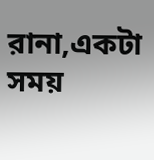রানা,একটা সময়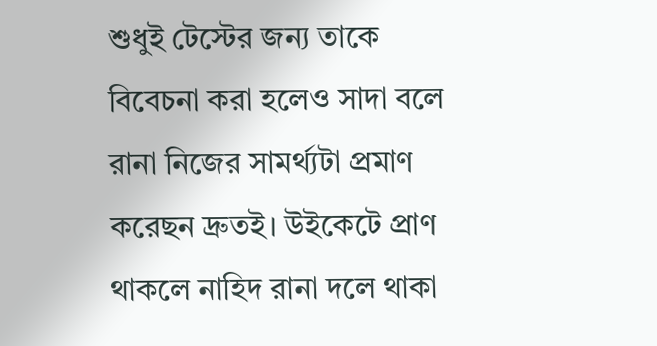শুধুই টেস্টের জন্য তাকে বিবেচনা করা হলেও সাদা বলে রানা নিজের সামর্থ্যটা প্রমাণ করেছন দ্রুতই। উইকেটে প্রাণ থাকলে নাহিদ রানা দলে থাকা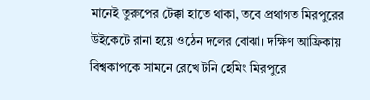মানেই তুরুপের টেক্কা হাতে থাকা, তবে প্রথাগত মিরপুরের উইকেটে রানা হয়ে ওঠেন দলের বোঝা। দক্ষিণ আফ্রিকায় বিশ্বকাপকে সামনে রেখে টনি হেমিং মিরপুরে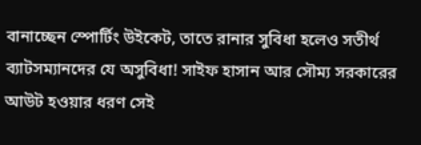বানাচ্ছেন স্পোর্টিং উইকেট, তাতে রানার সুবিধা হলেও সতীর্থ ব্যাটসম্যানদের যে অসুবিধা! সাইফ হাসান আর সৌম্য সরকারের আউট হওয়ার ধরণ সেই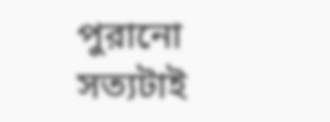পুরানো সত্যটাই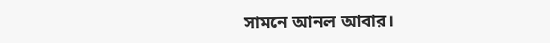সামনে আনল আবার।